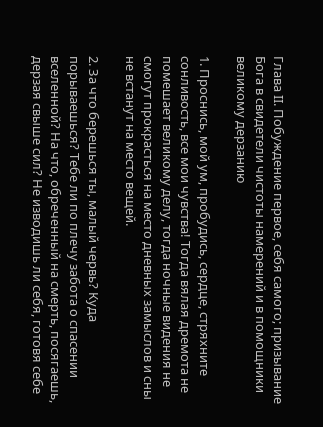Глава II. Побуждение первое, себя самого; призывание Бога в свидетели чистоты намерений и в помощники великому дерзанию

1. Проснись, мой ум, пробудись, сердце, стряхните сонливость, все мои чувства! Тогда вялая дремота не помешает великому делу, тогда ночные видения не смогут прокрасться на место дневных замыслов и сны не встанут на место вещей.

2. За что берешься ты, малый червь? Куда порываешься? Тебе ли по плечу забота о спасении вселенной? На что, обреченный на смерть, посягаешь, дерзая свыше сил? Не изводишь ли себя, готовя себе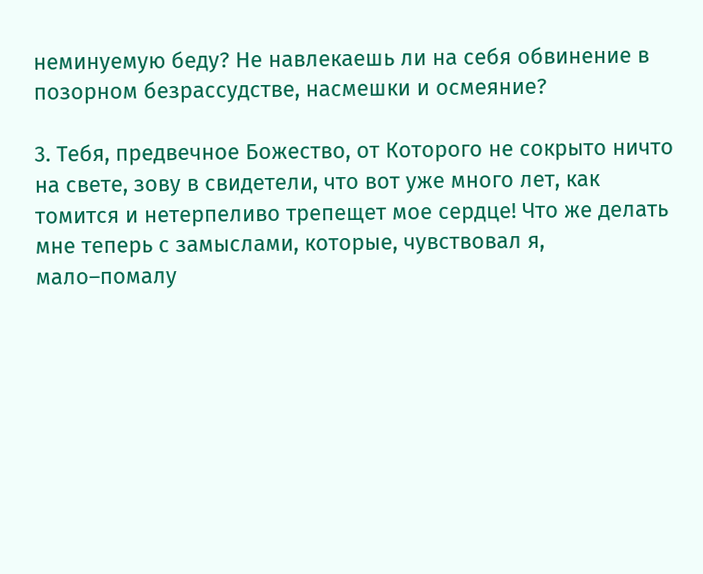неминуемую беду? Не навлекаешь ли на себя обвинение в позорном безрассудстве, насмешки и осмеяние?

3. Тебя, предвечное Божество, от Которого не сокрыто ничто на свете, зову в свидетели, что вот уже много лет, как томится и нетерпеливо трепещет мое сердце! Что же делать мне теперь с замыслами, которые, чувствовал я, мало–помалу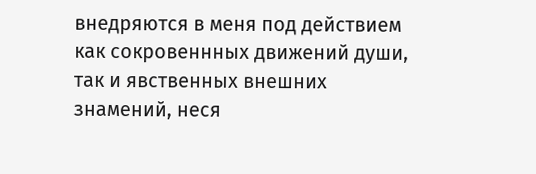внедряются в меня под действием как сокровеннных движений души, так и явственных внешних знамений, неся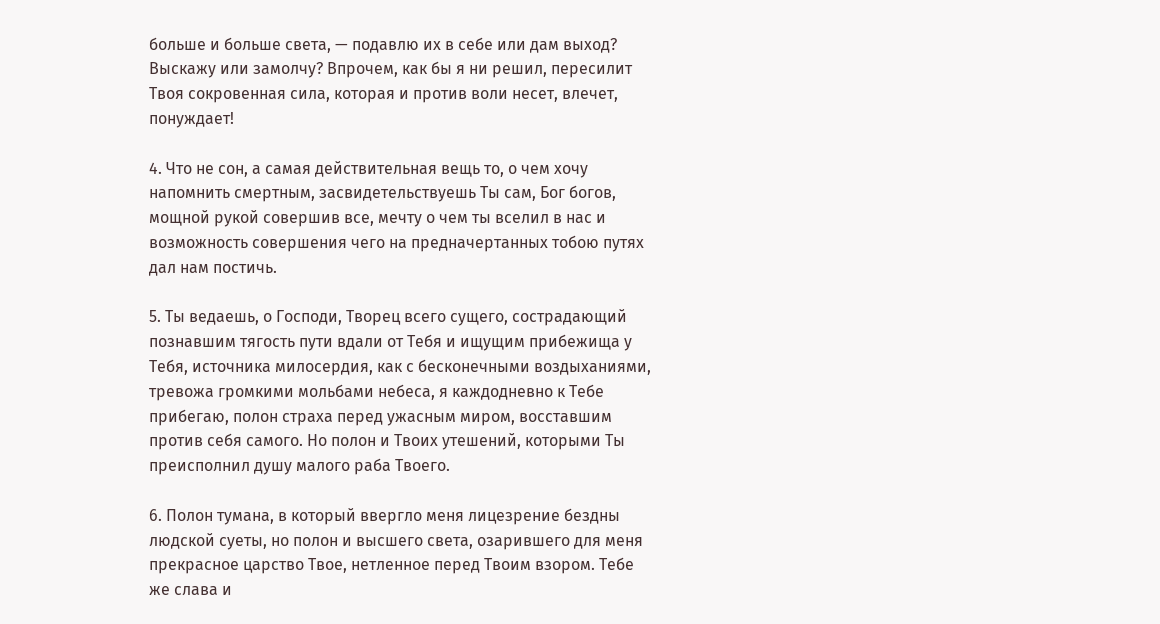больше и больше света, — подавлю их в себе или дам выход? Выскажу или замолчу? Впрочем, как бы я ни решил, пересилит Твоя сокровенная сила, которая и против воли несет, влечет, понуждает!

4. Что не сон, а самая действительная вещь то, о чем хочу напомнить смертным, засвидетельствуешь Ты сам, Бог богов, мощной рукой совершив все, мечту о чем ты вселил в нас и возможность совершения чего на предначертанных тобою путях дал нам постичь.

5. Ты ведаешь, о Господи, Творец всего сущего, сострадающий познавшим тягость пути вдали от Тебя и ищущим прибежища у Тебя, источника милосердия, как с бесконечными воздыханиями, тревожа громкими мольбами небеса, я каждодневно к Тебе прибегаю, полон страха перед ужасным миром, восставшим против себя самого. Но полон и Твоих утешений, которыми Ты преисполнил душу малого раба Твоего.

6. Полон тумана, в который ввергло меня лицезрение бездны людской суеты, но полон и высшего света, озарившего для меня прекрасное царство Твое, нетленное перед Твоим взором. Тебе же слава и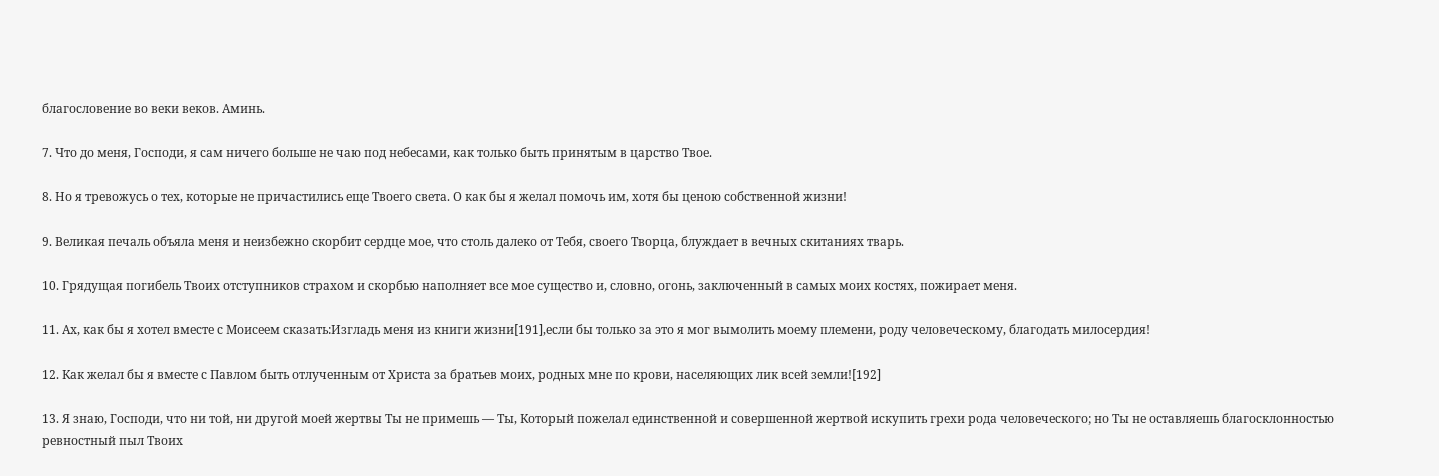благословение во веки веков. Аминь.

7. Что до меня, Господи, я сам ничего больше не чаю под небесами, как только быть принятым в царство Твое.

8. Но я тревожусь о тех, которые не причастились еще Твоего света. О как бы я желал помочь им, хотя бы ценою собственной жизни!

9. Великая печаль объяла меня и неизбежно скорбит сердце мое, что столь далеко от Тебя, своего Творца, блуждает в вечных скитаниях тварь.

10. Грядущая погибель Твоих отступников страхом и скорбью наполняет все мое существо и, словно, огонь, заключенный в самых моих костях, пожирает меня.

11. Ах, как бы я хотел вместе с Моисеем сказать:Изгладь меня из книги жизни[191],если бы только за это я мог вымолить моему племени, роду человеческому, благодать милосердия!

12. Как желал бы я вместе с Павлом быть отлученным от Христа за братьев моих, родных мне по крови, населяющих лик всей земли![192]

13. Я знаю, Господи, что ни той, ни другой моей жертвы Ты не примешь — Ты, Который пожелал единственной и совершенной жертвой искупить грехи рода человеческого; но Ты не оставляешь благосклонностью ревностный пыл Твоих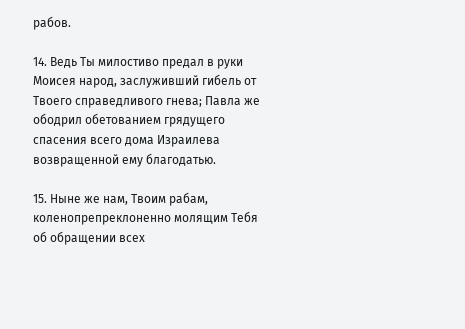рабов.

14. Ведь Ты милостиво предал в руки Моисея народ, заслуживший гибель от Твоего справедливого гнева; Павла же ободрил обетованием грядущего спасения всего дома Израилева возвращенной ему благодатью.

15. Ныне же нам, Твоим рабам, коленопрепреклоненно молящим Тебя об обращении всех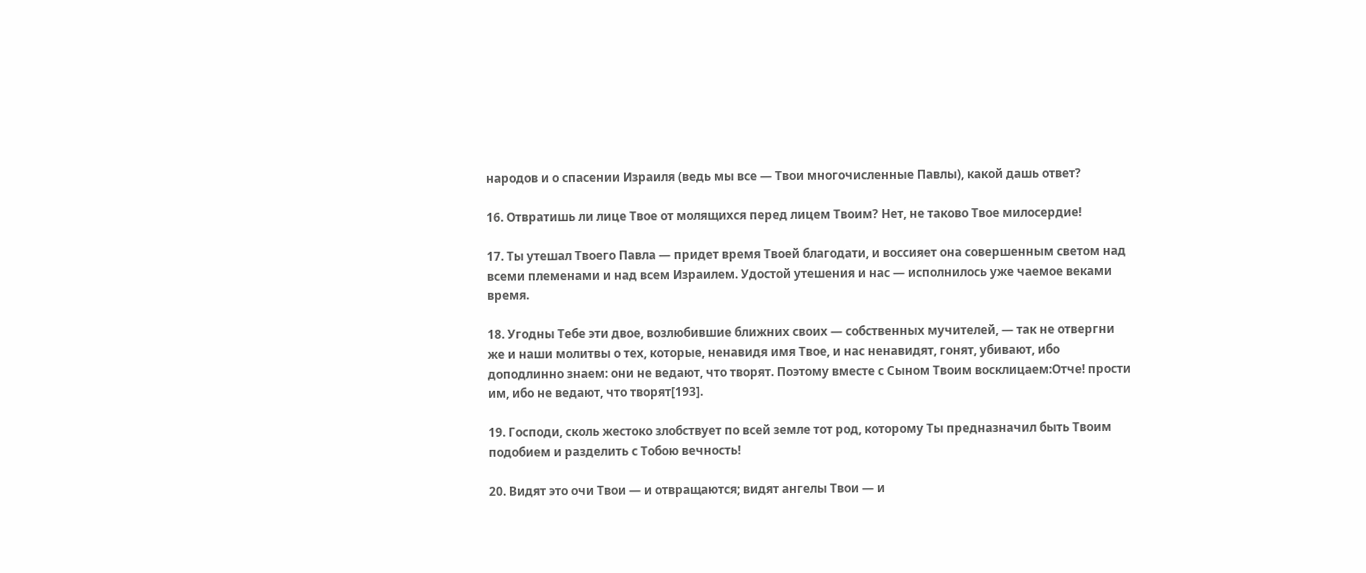народов и о спасении Израиля (ведь мы все — Твои многочисленные Павлы), какой дашь ответ?

16. Отвратишь ли лице Твое от молящихся перед лицем Твоим? Нет, не таково Твое милосердие!

17. Ты утешал Твоего Павла — придет время Твоей благодати, и воссияет она совершенным светом над всеми племенами и над всем Израилем. Удостой утешения и нас — исполнилось уже чаемое веками время.

18. Угодны Тебе эти двое, возлюбившие ближних своих — собственных мучителей, — так не отвергни же и наши молитвы о тех, которые, ненавидя имя Твое, и нас ненавидят, гонят, убивают, ибо доподлинно знаем: они не ведают, что творят. Поэтому вместе с Сыном Твоим восклицаем:Отче! прости им, ибо не ведают, что творят[193].

19. Господи, сколь жестоко злобствует по всей земле тот род, которому Ты предназначил быть Твоим подобием и разделить с Тобою вечность!

20. Видят это очи Твои — и отвращаются; видят ангелы Твои — и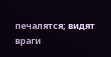печалятся; видят враги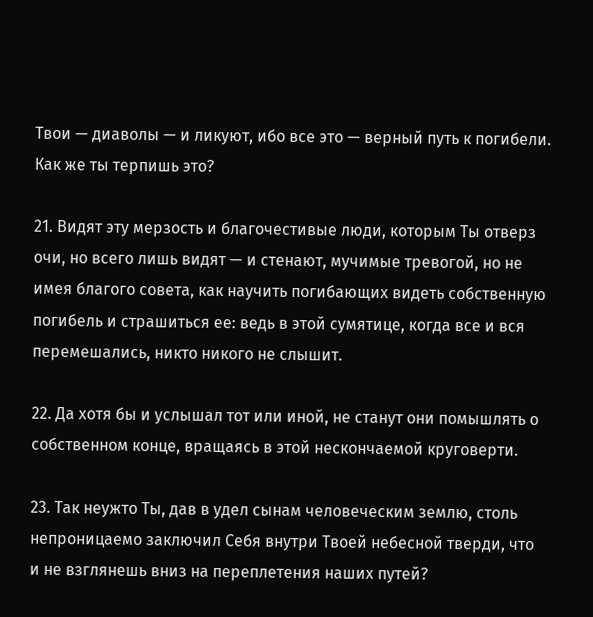Твои — диаволы — и ликуют, ибо все это — верный путь к погибели. Как же ты терпишь это?

21. Видят эту мерзость и благочестивые люди, которым Ты отверз очи, но всего лишь видят — и стенают, мучимые тревогой, но не имея благого совета, как научить погибающих видеть собственную погибель и страшиться ее: ведь в этой сумятице, когда все и вся перемешались, никто никого не слышит.

22. Да хотя бы и услышал тот или иной, не станут они помышлять о собственном конце, вращаясь в этой нескончаемой круговерти.

23. Так неужто Ты, дав в удел сынам человеческим землю, столь непроницаемо заключил Себя внутри Твоей небесной тверди, что и не взглянешь вниз на переплетения наших путей?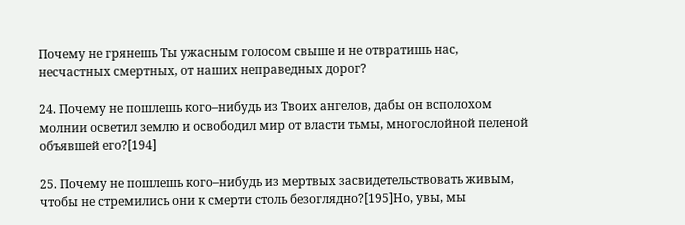Почему не грянешь Ты ужасным голосом свыше и не отвратишь нас, несчастных смертных, от наших неправедных дорог?

24. Почему не пошлешь кого–нибудь из Твоих ангелов, дабы он всполохом молнии осветил землю и освободил мир от власти тьмы, многослойной пеленой объявшей его?[194]

25. Почему не пошлешь кого–нибудь из мертвых засвидетельствовать живым, чтобы не стремились они к смерти столь безоглядно?[195]Но, увы, мы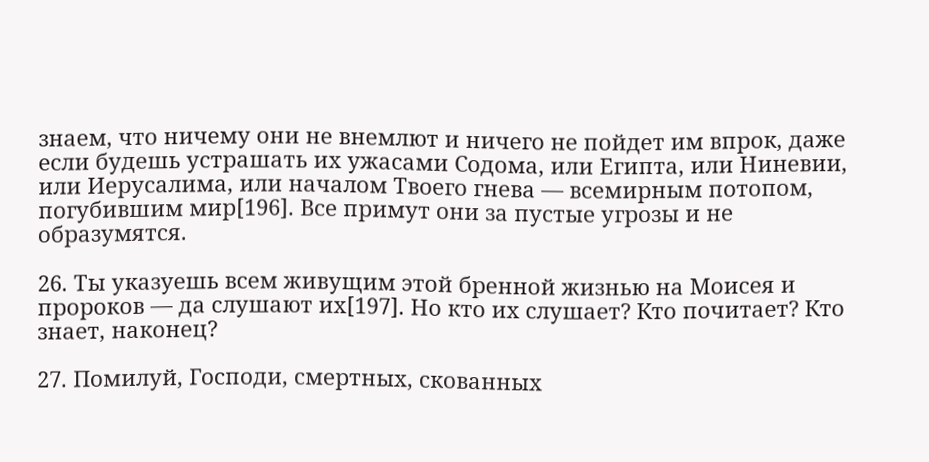знаем, что ничему они не внемлют и ничего не пойдет им впрок, даже если будешь устрашать их ужасами Содома, или Египта, или Ниневии, или Иерусалима, или началом Твоего гнева — всемирным потопом, погубившим мир[196]. Все примут они за пустые угрозы и не образумятся.

26. Ты указуешь всем живущим этой бренной жизнью на Моисея и пророков — да слушают их[197]. Но кто их слушает? Кто почитает? Кто знает, наконец?

27. Помилуй, Господи, смертных, скованных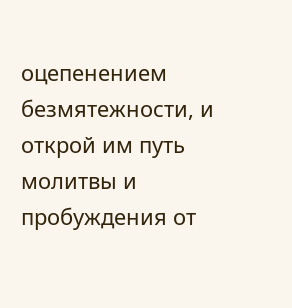оцепенением безмятежности, и открой им путь молитвы и пробуждения от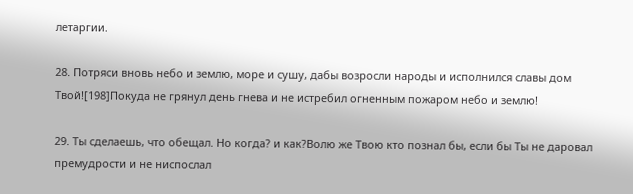летаргии.

28. Потряси вновь небо и землю, море и сушу, дабы возросли народы и исполнился славы дом Твой![198]Покуда не грянул день гнева и не истребил огненным пожаром небо и землю!

29. Ты сделаешь, что обещал. Но когда? и как?Волю же Твою кто познал бы, если бы Ты не даровал премудрости и не ниспослал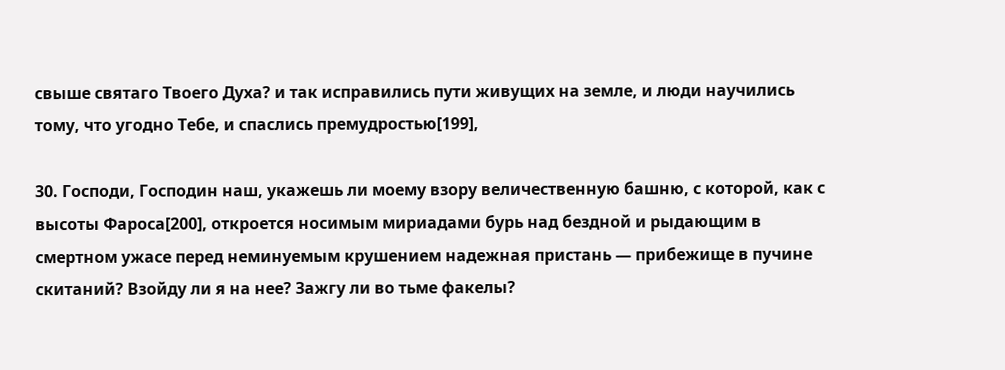свыше святаго Твоего Духа? и так исправились пути живущих на земле, и люди научились тому, что угодно Тебе, и спаслись премудростью[199],

30. Господи, Господин наш, укажешь ли моему взору величественную башню, с которой, как с высоты Фароса[200], откроется носимым мириадами бурь над бездной и рыдающим в смертном ужасе перед неминуемым крушением надежная пристань — прибежище в пучине скитаний? Взойду ли я на нее? Зажгу ли во тьме факелы?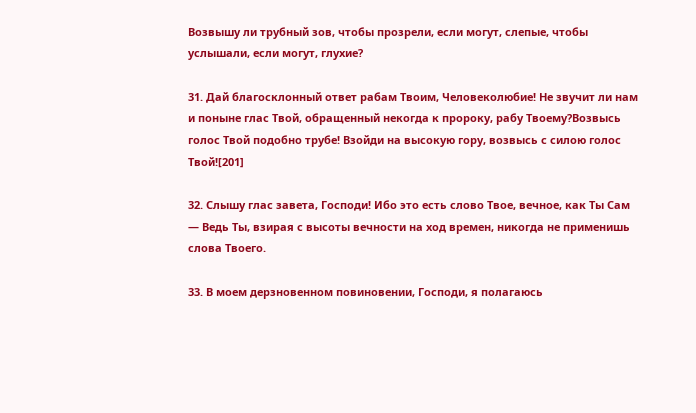Возвышу ли трубный зов, чтобы прозрели, если могут, слепые, чтобы услышали, если могут, глухие?

31. Дай благосклонный ответ рабам Твоим, Человеколюбие! Не звучит ли нам и поныне глас Твой, обращенный некогда к пророку, рабу Твоему?Возвысь голос Твой подобно трубе! Взойди на высокую гору, возвысь с силою голос Твой![201]

32. Слышу глас завета, Господи! Ибо это есть слово Твое, вечное, как Ты Сам — Ведь Ты, взирая с высоты вечности на ход времен, никогда не применишь слова Твоего.

33. В моем дерзновенном повиновении, Господи, я полагаюсь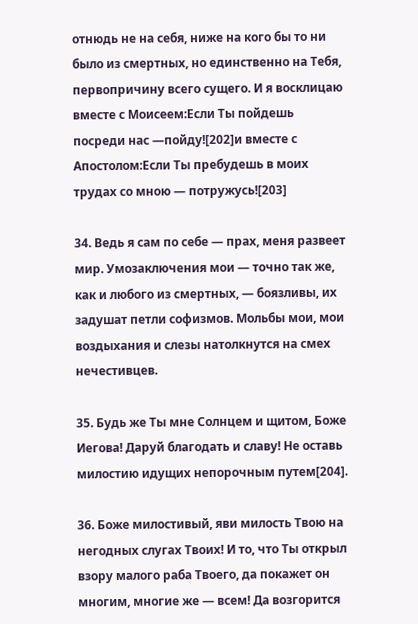отнюдь не на себя, ниже на кого бы то ни было из смертных, но единственно на Тебя, первопричину всего сущего. И я восклицаю вместе с Моисеем:Если Ты пойдешь посреди нас —пойду![202]и вместе с Апостолом:Если Ты пребудешь в моих трудах со мною — потружусь![203]

34. Ведь я сам по себе — прах, меня развеет мир. Умозаключения мои — точно так же, как и любого из смертных, — боязливы, их задушат петли софизмов. Мольбы мои, мои воздыхания и слезы натолкнутся на смех нечестивцев.

35. Будь же Ты мне Солнцем и щитом, Боже Иегова! Даруй благодать и славу! Не оставь милостию идущих непорочным путем[204].

36. Боже милостивый, яви милость Твою на негодных слугах Твоих! И то, что Ты открыл взору малого раба Твоего, да покажет он многим, многие же — всем! Да возгорится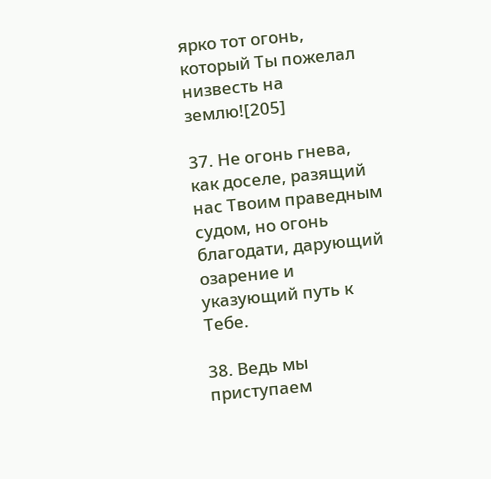ярко тот огонь, который Ты пожелал низвесть на землю![205]

37. Не огонь гнева, как доселе, разящий нас Твоим праведным судом, но огонь благодати, дарующий озарение и указующий путь к Тебе.

38. Ведь мы приступаем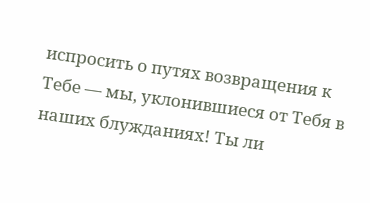испросить о путях возвращения к Тебе — мы, уклонившиеся от Тебя в наших блужданиях! Ты ли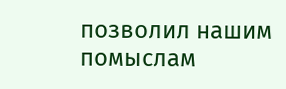позволил нашим помыслам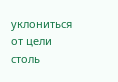уклониться от цели столь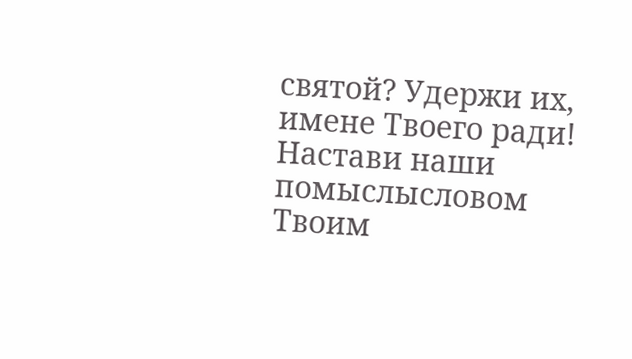святой? Удержи их, имене Твоего ради! Настави наши помыслысловом Твоим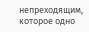непреходящим, которое одно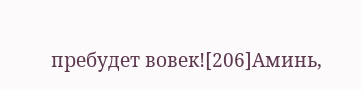пребудет вовек![206]Аминь,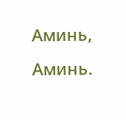Аминь, Аминь.